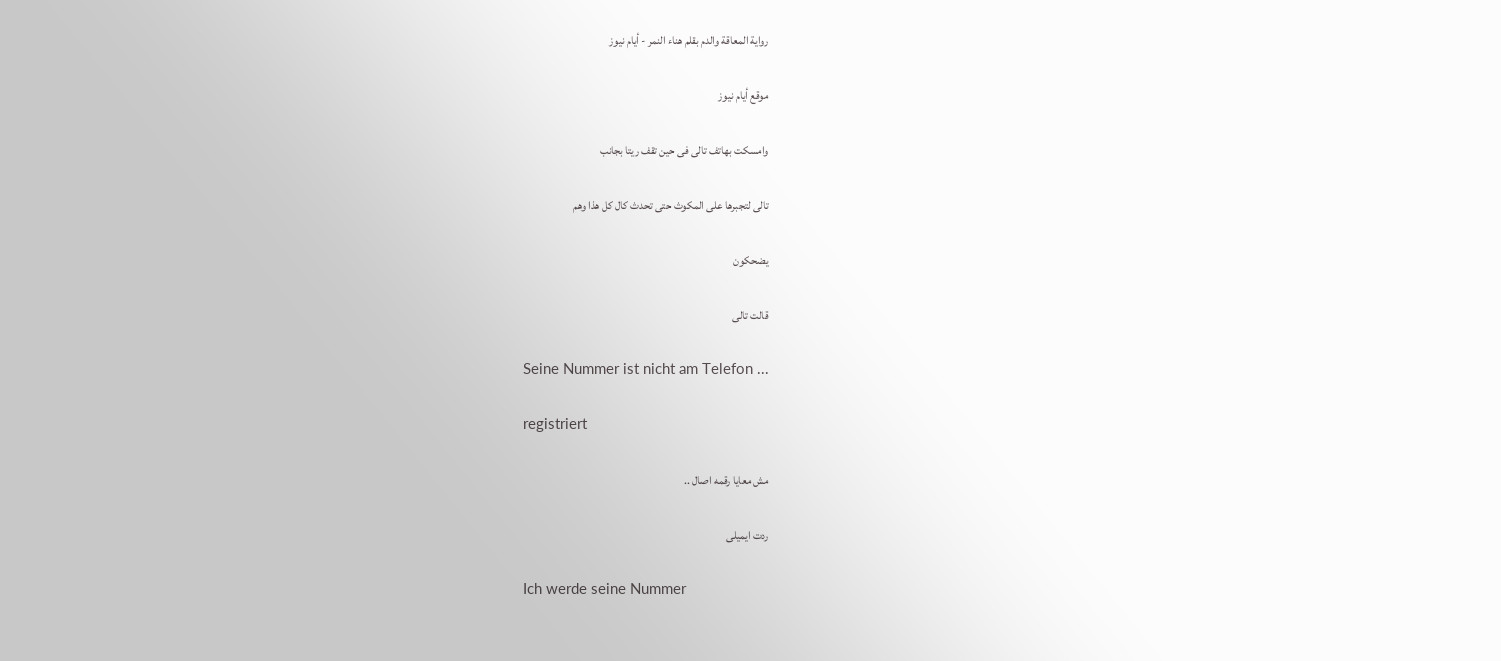رواية المعاقة والدم بقلم هناء النمر - أيام نيوز

موقع أيام نيوز

وامسكت بهاتف تالى فى حين تقف ريتا بجانب

تالى لتجبرها على المكوث حتى تحدث كال كل هذا وهم

يضحكون

قالت تالى

Seine Nummer ist nicht am Telefon ...

registriert

مش معايا رقمه اصال ..

ردت ايميلى

Ich werde seine Nummer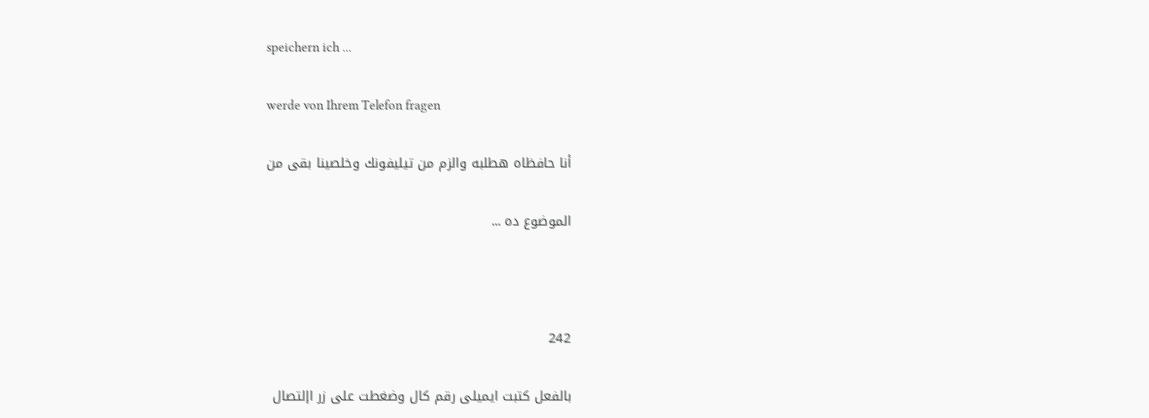speichern ich ...

werde von Ihrem Telefon fragen

أنا حافظاه هطلبه والزم من تيليفونك وخلصينا بقى من

الموضوع ده ...



242

بالفعل كتبت ايميلى رقم كال وضغطت على زر اإلتصال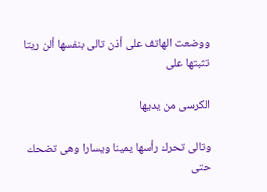ووضعت الهاتف على أذن تالى بنفسها ألن ريتا تثبتها على

الكرسى من يديها

وتالى تحرك رأسها يمينا ويسارا وهى تضحك حتى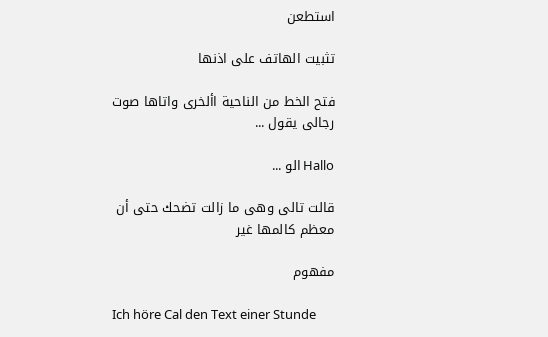استطعن

تثبيت الهاتف على اذنها

فتح الخط من الناحية األخرى واتاها صوت رجالى يقول ...

Hallo الو ...

قالت تالى وهى ما زالت تضحك حتى أن معظم كالمها غير

مفهوم

Ich höre Cal den Text einer Stunde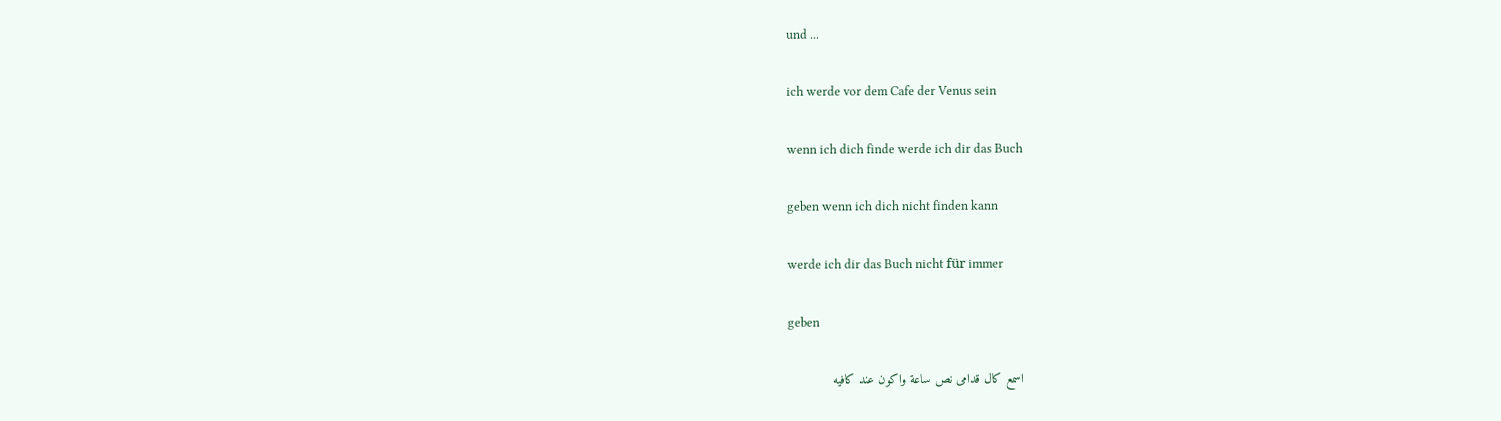und ...

ich werde vor dem Cafe der Venus sein

wenn ich dich finde werde ich dir das Buch

geben wenn ich dich nicht finden kann

werde ich dir das Buch nicht für immer

geben

اسمع كال قدامى نص ساعة واكون عند كافيه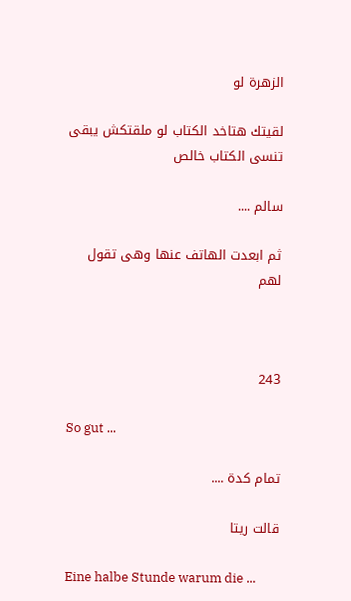الزهرة لو

لقيتك هتاخد الكتاب لو ملقتكش يبقى تنسى الكتاب خالص

سالم ....

ثم ابعدت الهاتف عنها وهى تقول لهم



243

So gut ...

تمام كدة ....

قالت ريتا

Eine halbe Stunde warum die ...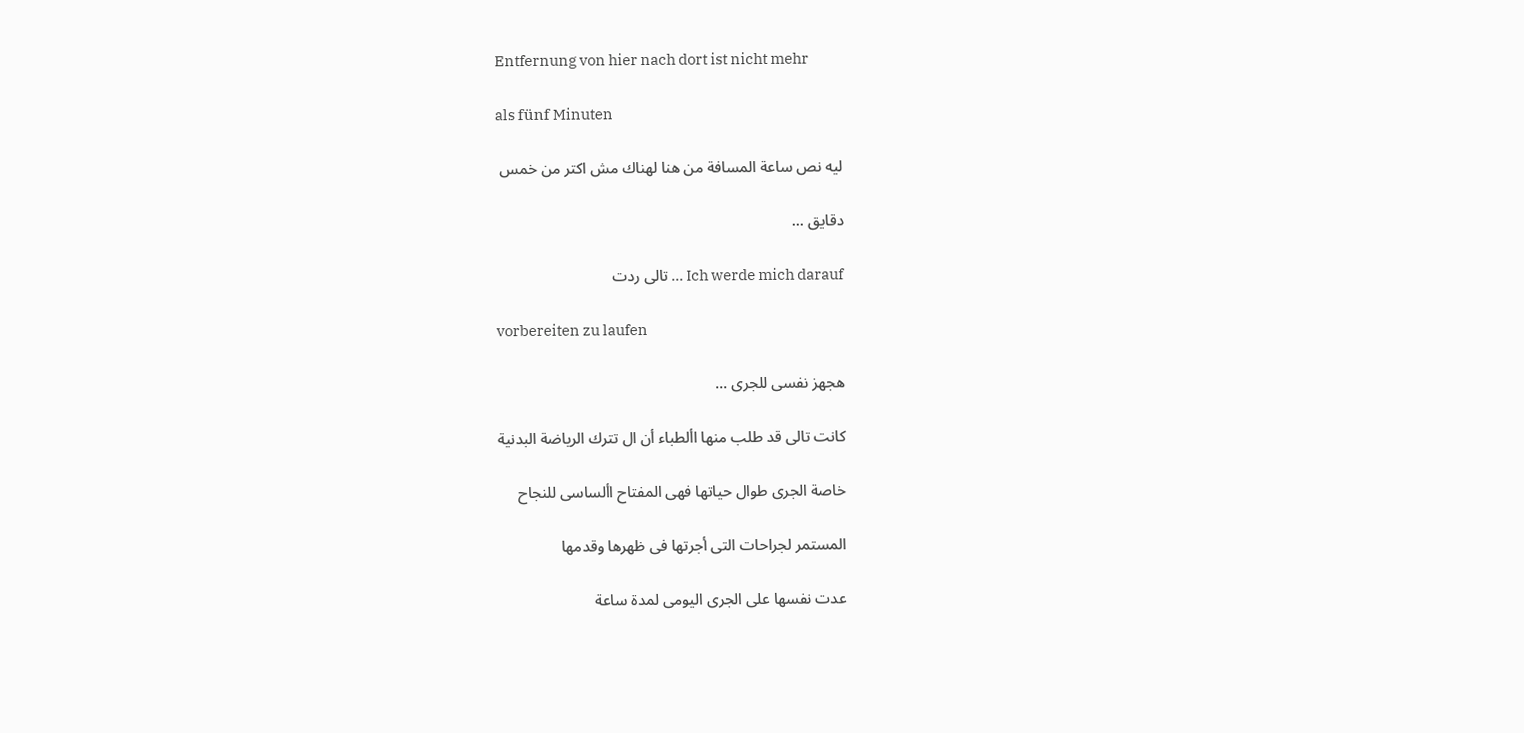Entfernung von hier nach dort ist nicht mehr

als fünf Minuten

ليه نص ساعة المسافة من هنا لهناك مش اكتر من خمس

دقايق ...

Ich werde mich darauf ... تالى ردت

vorbereiten zu laufen

هجهز نفسى للجرى ...

كانت تالى قد طلب منها األطباء أن ال تترك الرياضة البدنية

خاصة الجرى طوال حياتها فهى المفتاح األساسى للنجاح

المستمر لجراحات التى أجرتها فى ظهرها وقدمها

عدت نفسها على الجرى اليومى لمدة ساعة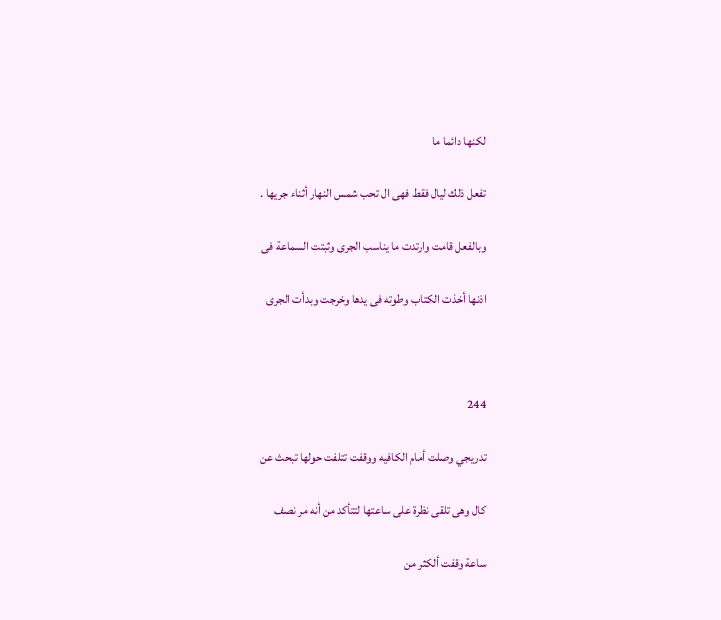لكنها دائما ما

تفعل ذلك ليال فقط فهى ال تحب شمس النهار أثناء جريها .

وبالفعل قامت وارتدت ما يناسب الجرى وثبتت السماعة فى

اذنها أخذت الكتاب وطوته فى يدها وخرجت وبدأت الجرى



244

تدريجي وصلت أمام الكافيه ووقفت تتلفت حولها تبحث عن

كال وهى تلقى نظرة على ساعتها لتتأكد من أنه مر نصف

ساعة وقفت ألكثر من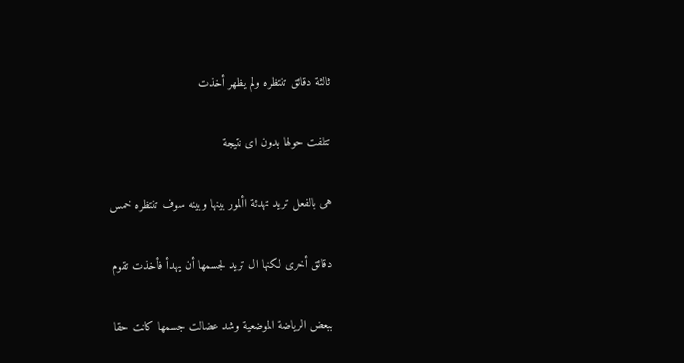ثالثة دقائق تنتظره ولم يظهر أخذت

تتلفت حولها بدون اى نتيجة

هى بالفعل تريد تهدئة األمور بينها وبينه سوف تنتظره خمس

دقائق أخرى لكنها ال تريد لجسمها أن يهدأ فأخذت تقوم

ببعض الرياضة الموضعية وشد عضالت جسمها كانت حقا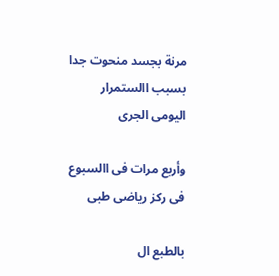مرنة بجسد منحوت جدا بسبب االستمرار اليومى الجرى

وأربع مرات فى االسبوع فى ركز رياضى طبى

بالطبع ال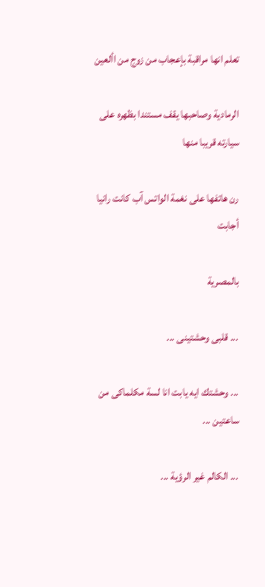تعلم انها مراقبة بإعجاب من زوج من األعين

الرمادية وصاحبها يقف مستندا بظهره على سيارته قريبا منها

رن هاتفها على نغمة الواتس آب كانت رانيا أجابت

بالمصرية

... قلبى وحشتينى ...

... وحشتك ايه يابت انا لسة مكلماكى من ساعتين ...

... الكالم غير الرؤية ...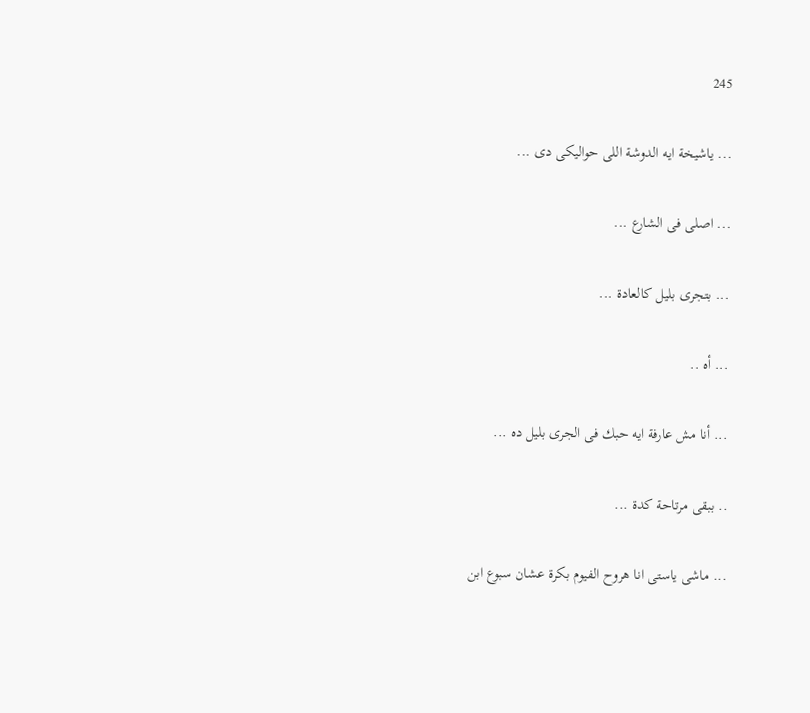245

... ياشيخة ايه الدوشة اللى حواليكى دى ...

... اصلى فى الشارع ...

... بتجرى بليل كالعادة ...

... أه ..

... أنا مش عارفة ايه حبك فى الجرى بليل ده ...

.. ببقى مرتاحة كدة ...

... ماشى ياستى انا هروح الفيوم بكرة عشان سبوع ابن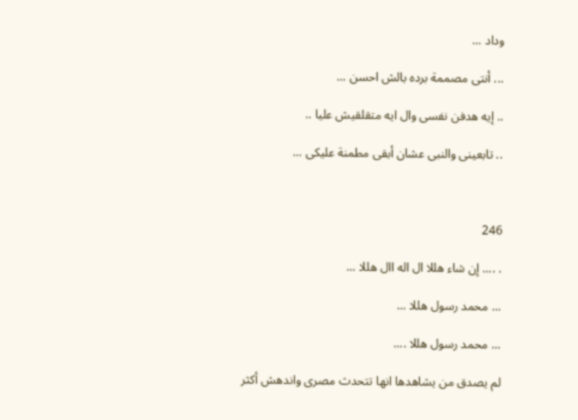وداد ...

... أنتى مصممة برده بالش احسن ...

.. إيه هدفن نفسى وال ايه متقلقيش عليا ..

.. تابعينى والنبى عشان أبقى مطمنة عليكى ...



246

. .... إن شاء هللا ال اله اال هللا ...

... محمد رسول هللا ...

... محمد رسول هللا ....

لم يصدق من يشاهدها انها تتحدث مصرى واندهش أكثر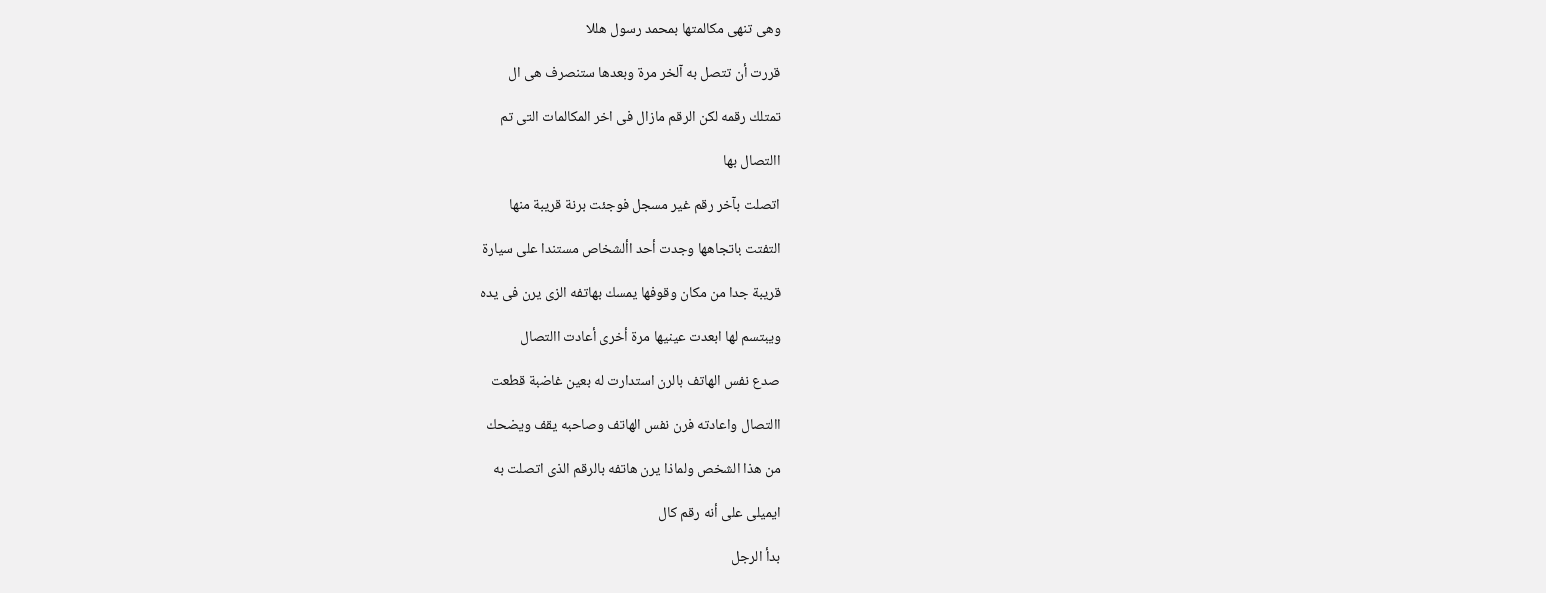وهى تنهى مكالمتها بمحمد رسول هللا

قررت أن تتصل به آلخر مرة وبعدها ستنصرف هى ال

تمتلك رقمه لكن الرقم مازال فى اخر المكالمات التى تم

االتصال بها

اتصلت بآخر رقم غير مسجل فوجئت برنة قريبة منها

التفتت باتجاهها وجدت أحد األشخاص مستندا على سيارة

قريبة جدا من مكان وقوفها يمسك بهاتفه الزى يرن فى يده

ويبتسم لها ابعدت عينيها مرة أخرى أعادت االتصال

صدع نفس الهاتف بالرن استدارت له بعين غاضبة قطعت

االتصال واعادته فرن نفس الهاتف وصاحبه يقف ويضحك

من هذا الشخص ولماذا يرن هاتفه بالرقم الذى اتصلت به

ايميلى على أنه رقم كال

بدأ الرجل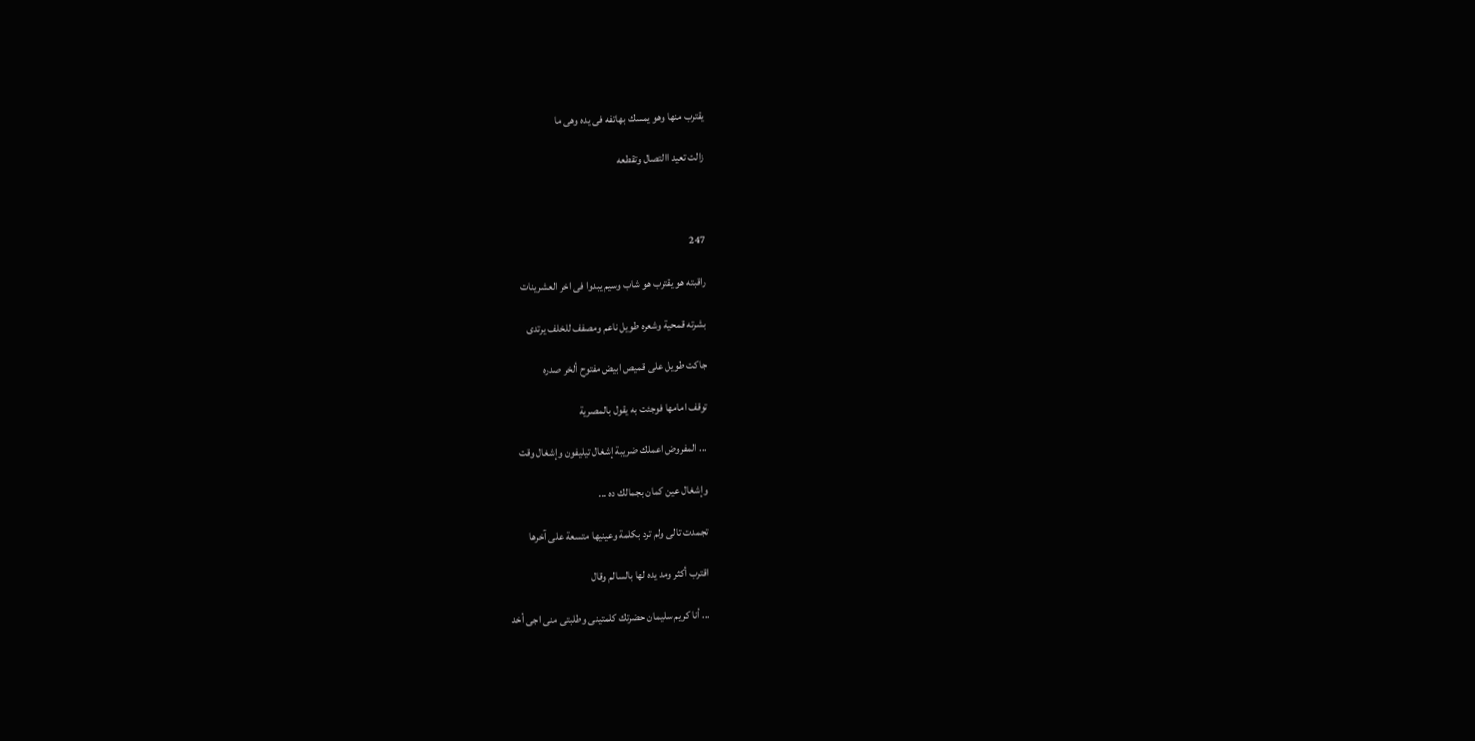يقترب منها وهو يمسك بهاتفه فى يده وهى ما

زالت تعيد االتصال وتقطعه



247

راقبته هو يقترب هو شاب وسيم يبدوا فى اخر العشرينات

بشرته قمحية وشعره طويل ناعم ومصفف للخلف يرتدى

جاكت طويل على قميص ابيض مفتوح ألخر صدره

توقف امامها فوجئت به يقول بالمصرية

... المفروض اعملك ضريبة إشغال تيليفون وإشغال وقت

وإشغال عين كمان بجمالك ده ...

تجمدت تالى ولم ترد بكلمة وعينيها متسعة على آخرها

اقترب أكثر ومد يده لها بالسالم وقال

... أنا كريم سليمان حضرتك كلمتينى وطلبتى منى اجى أخد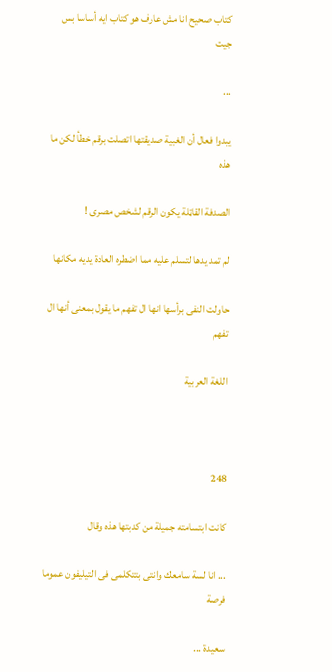كتاب صحيح انا مش عارف هو كتاب ايه أساسا بس جيت

...

يبدوا فعال أن الغبية صديقتها اتصلت برقم خطأ لكن ما هذه

الصدفة القاټلة يكون الرقم لشخص مصرى !

لم تمد يدها لتسلم عليه مما اضطره العادة يديه مكانها

حاولت النفى برأسها انها ال تفهم ما يقول بمعنى أنها ال تفهم

اللغة العربية



248

كانت ابتسامته جميلة من كدبتها هذه وقال

... انا لسة سامعك وانتى بتتكلمى فى التيليفون عموما فرصة

سعيدة ...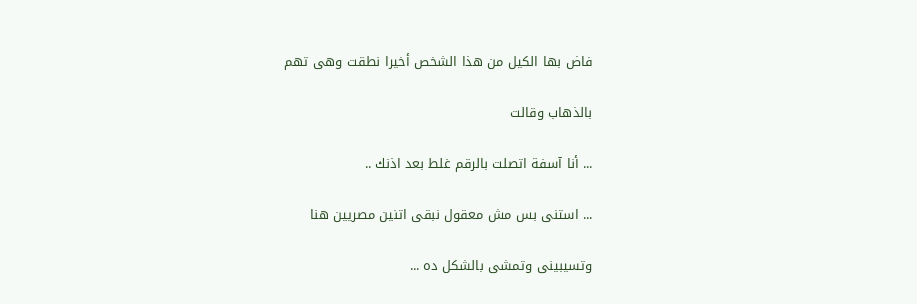فاض بها الكيل من هذا الشخص أخيرا نطقت وهى تهم

بالذهاب وقالت

... أنا آسفة اتصلت بالرقم غلط بعد اذنك ..

... استنى بس مش معقول نبقى اتنين مصريين هنا

وتسيبينى وتمشى بالشكل ده ...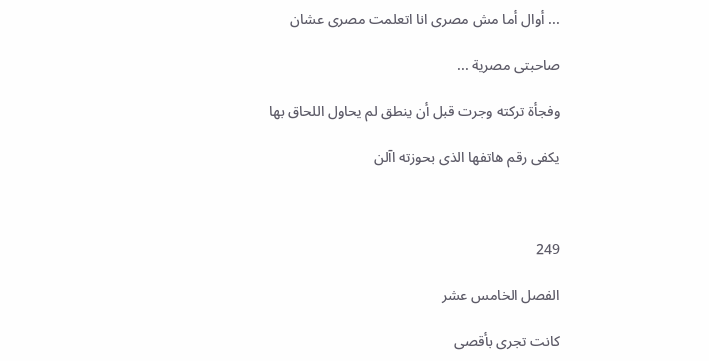... أوال أما مش مصرى انا اتعلمت مصرى عشان

صاحبتى مصرية ...

وفجأة تركته وجرت قبل أن ينطق لم يحاول اللحاق بها

يكفى رقم هاتفها الذى بحوزته اآلن



249

الفصل الخامس عشر

كانت تجرى بأقصى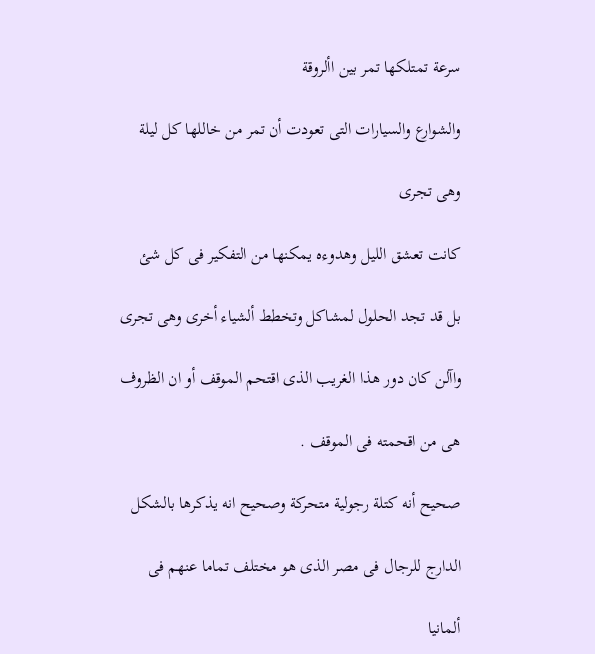سرعة تمتلكها تمر بين األروقة

والشوارع والسيارات التى تعودت أن تمر من خاللها كل ليلة

وهى تجرى

كانت تعشق الليل وهدوءه يمكنها من التفكير فى كل شئ

بل قد تجد الحلول لمشاكل وتخطط ألشياء أخرى وهى تجرى

واآلن كان دور هذا الغريب الذى اقتحم الموقف أو ان الظروف

هى من اقحمته فى الموقف .

صحيح أنه كتلة رجولية متحركة وصحيح انه يذكرها بالشكل

الدارج للرجال فى مصر الذى هو مختلف تماما عنهم فى

ألمانيا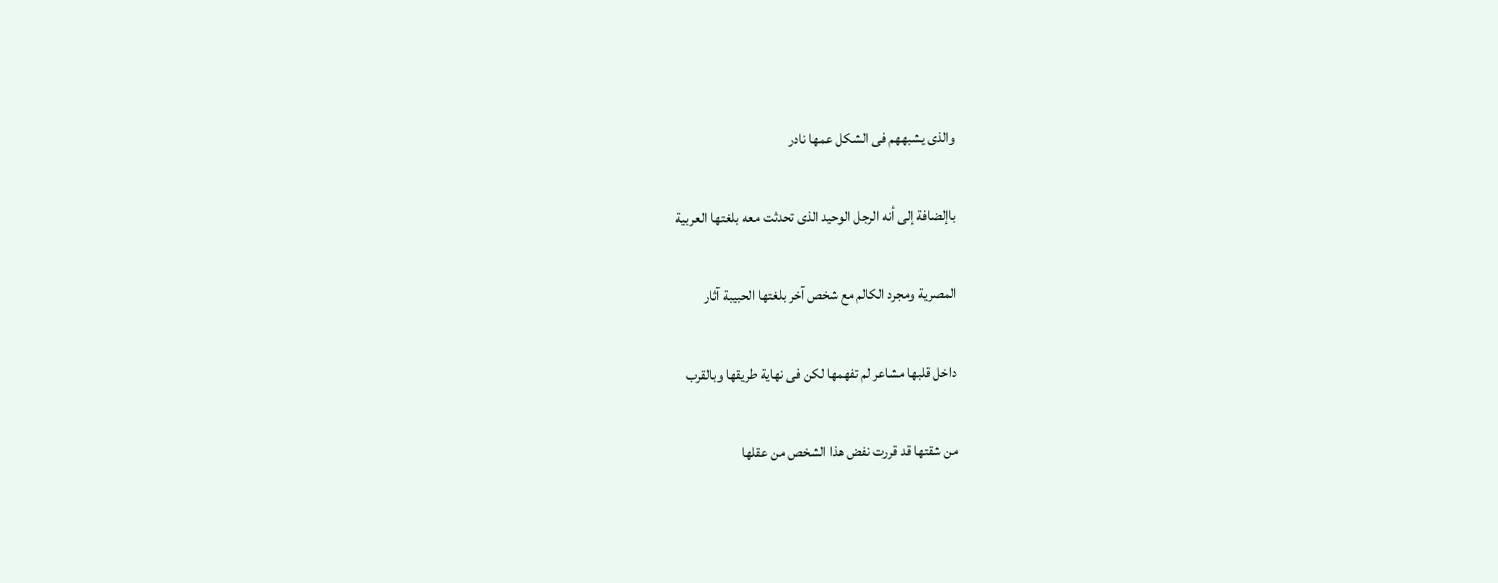والذى يشبههم فى الشكل عمها نادر

باإلضافة إلى أنه الرجل الوحيد الذى تحدثت معه بلغتها العربية

المصرية ومجرد الكالم مع شخص آخر بلغتها الحبيبة آثار

داخل قلبها مشاعر لم تفهمها لكن فى نهاية طريقها وبالقرب

من شقتها قد قررت نفض هذا الشخص من عقلها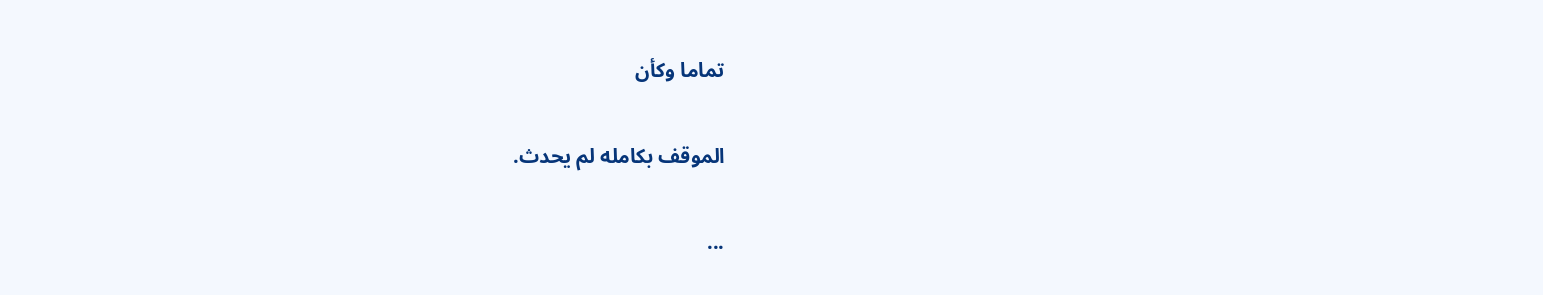تماما وكأن

الموقف بكامله لم يحدث.

...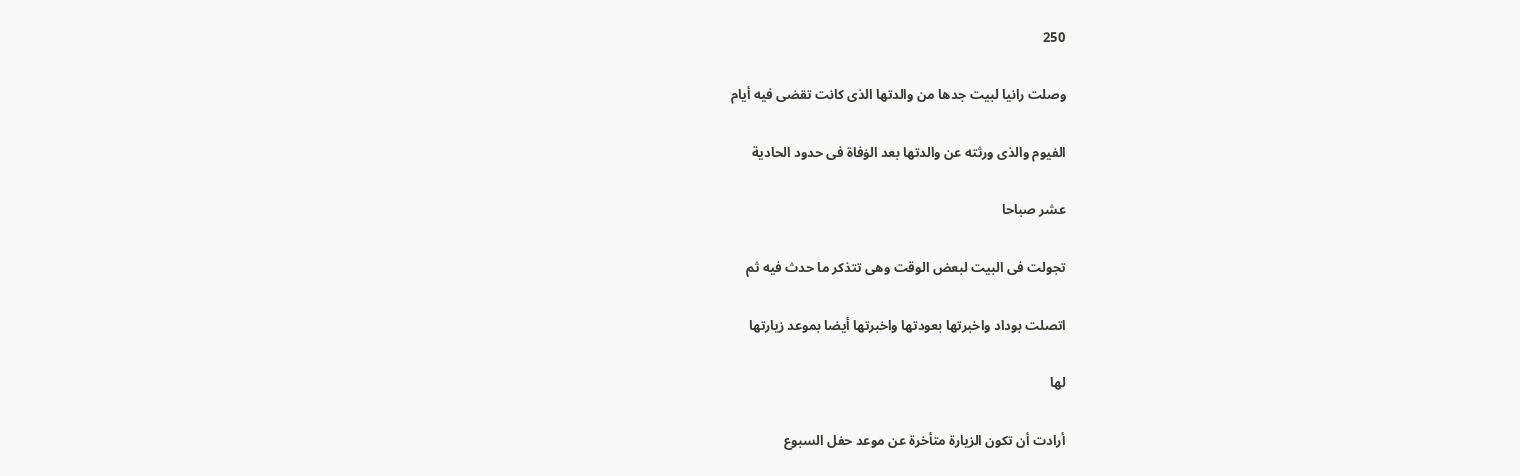250

وصلت رانيا لبيت جدها من والدتها الذى كانت تقضى فيه أيام

الفيوم والذى ورثته عن والدتها بعد الۏفاة فى حدود الحادية

عشر صباحا

تجولت فى البيت لبعض الوقت وهى تتذكر ما حدث فيه ثم

اتصلت بوداد واخبرتها بعودتها واخبرتها أيضا بموعد زيارتها

لها

أرادت أن تكون الزيارة متأخرة عن موعد حفل السبوع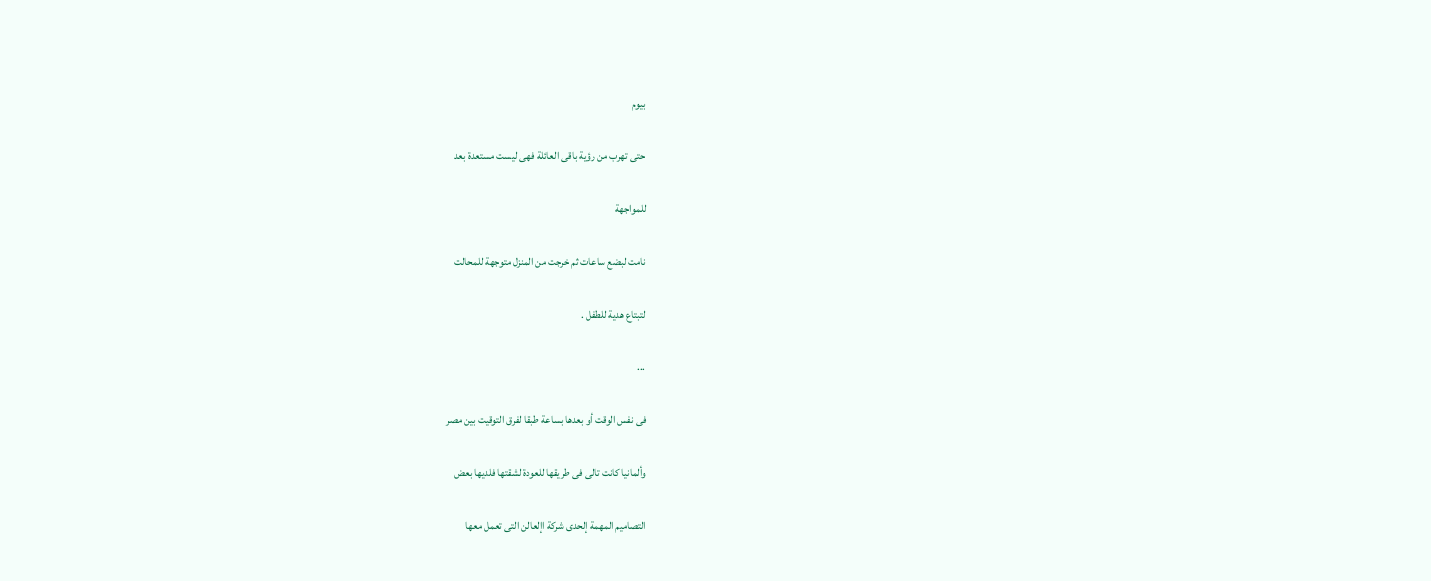بيوم

حتى تهرب من رؤية باقى العائلة فهى ليست مستعدة بعد

للمواجهة

نامت لبضع ساعات ثم خرجت من المنزل متوجهة للمحالت

لتبتاع هدية للطفل .

...

فى نفس الوقت أو بعدها بساعة طبقا لفرق التوقيت بين مصر

وألمانيا كانت تالى فى طريقها للعودة لشقتها فلديها بعض

التصاميم المهمة إلحدى شركة اإلعالن التى تعمل معها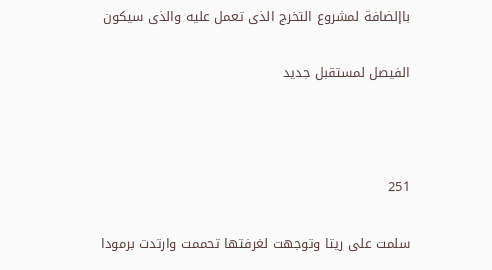باإلضافة لمشروع التخرج الذى تعمل عليه والذى سيكون

الفيصل لمستقبل جديد



251

سلمت على ريتا وتوجهت لغرفتها تحممت وارتدت برمودا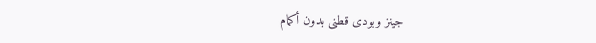جينز وبودى قطنى بدون أكمام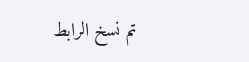تم نسخ الرابط